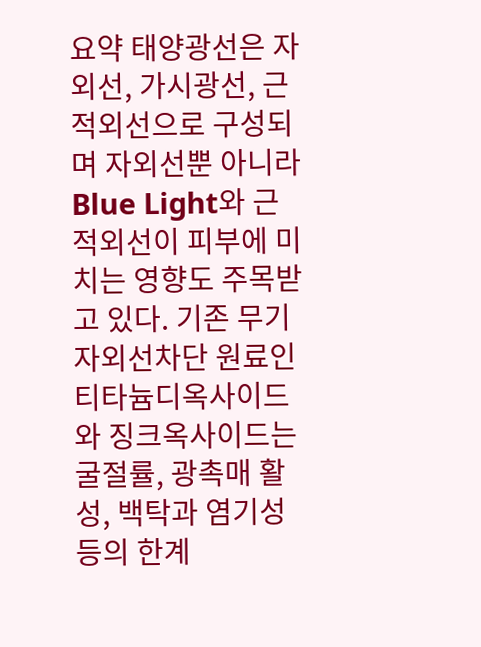요약 태양광선은 자외선, 가시광선, 근적외선으로 구성되며 자외선뿐 아니라 Blue Light와 근적외선이 피부에 미치는 영향도 주목받고 있다. 기존 무기 자외선차단 원료인 티타늄디옥사이드와 징크옥사이드는 굴절률, 광촉매 활성, 백탁과 염기성 등의 한계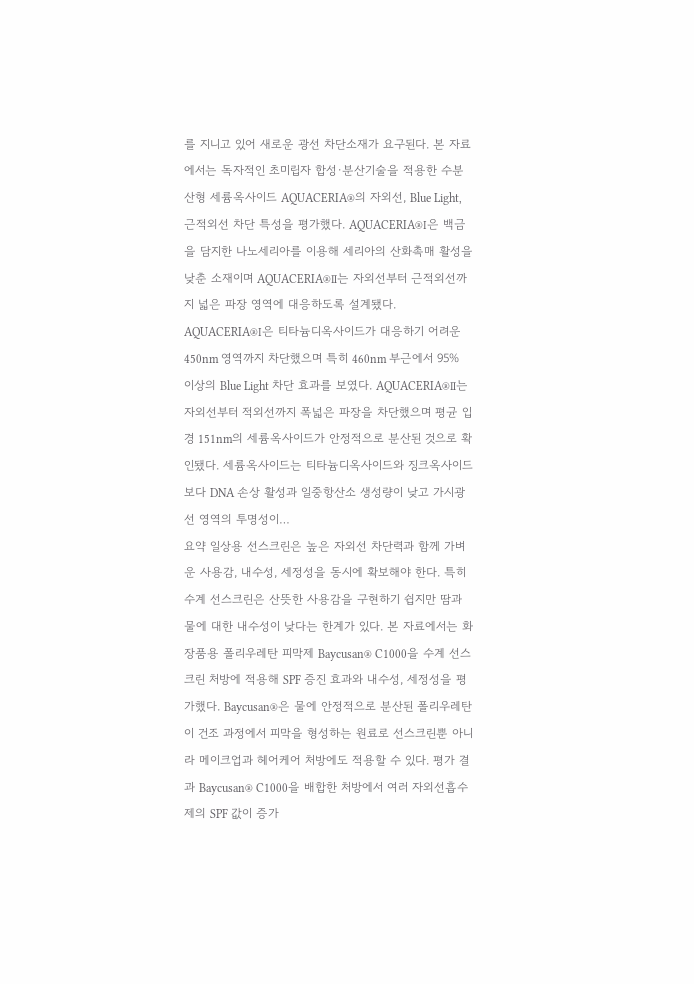를 지니고 있어 새로운 광선 차단소재가 요구된다. 본 자료에서는 독자적인 초미립자 합성·분산기술을 적용한 수분산형 세륨옥사이드 AQUACERIA®의 자외선, Blue Light, 근적외선 차단 특성을 평가했다. AQUACERIA®Ⅰ은 백금을 담지한 나노세리아를 이용해 세리아의 산화촉매 활성을 낮춘 소재이며 AQUACERIA®Ⅱ는 자외선부터 근적외선까지 넓은 파장 영역에 대응하도록 설계됐다. AQUACERIA®Ⅰ은 티타늄디옥사이드가 대응하기 어려운 450nm 영역까지 차단했으며 특히 460nm 부근에서 95% 이상의 Blue Light 차단 효과를 보였다. AQUACERIA®Ⅱ는 자외선부터 적외선까지 폭넓은 파장을 차단했으며 평균 입경 151nm의 세륨옥사이드가 안정적으로 분산된 것으로 확인됐다. 세륨옥사이드는 티타늄디옥사이드와 징크옥사이드보다 DNA 손상 활성과 일중항산소 생성량이 낮고 가시광선 영역의 투명성이…
요약 일상용 선스크린은 높은 자외선 차단력과 함께 가벼운 사용감, 내수성, 세정성을 동시에 확보해야 한다. 특히 수계 선스크린은 산뜻한 사용감을 구현하기 쉽지만 땀과 물에 대한 내수성이 낮다는 한계가 있다. 본 자료에서는 화장품용 폴리우레탄 피막제 Baycusan® C1000을 수계 선스크린 처방에 적용해 SPF 증진 효과와 내수성, 세정성을 평가했다. Baycusan®은 물에 안정적으로 분산된 폴리우레탄이 건조 과정에서 피막을 형성하는 원료로 선스크린뿐 아니라 메이크업과 헤어케어 처방에도 적용할 수 있다. 평가 결과 Baycusan® C1000을 배합한 처방에서 여러 자외선흡수제의 SPF 값이 증가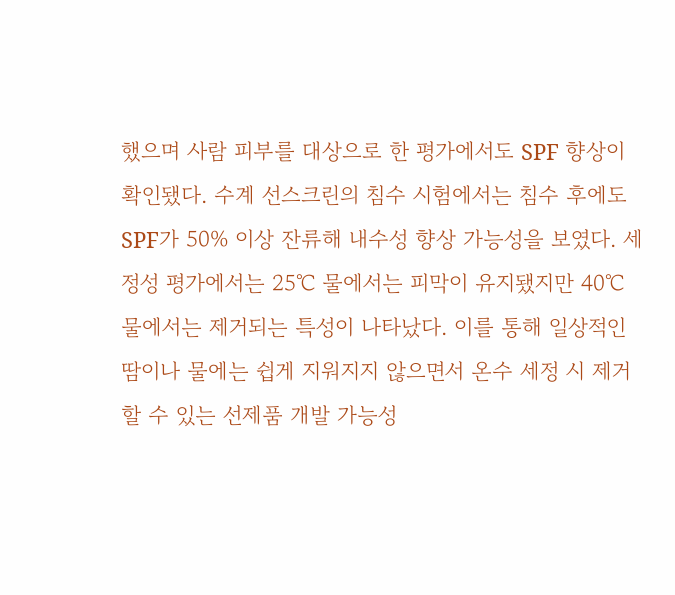했으며 사람 피부를 대상으로 한 평가에서도 SPF 향상이 확인됐다. 수계 선스크린의 침수 시험에서는 침수 후에도 SPF가 50% 이상 잔류해 내수성 향상 가능성을 보였다. 세정성 평가에서는 25℃ 물에서는 피막이 유지됐지만 40℃ 물에서는 제거되는 특성이 나타났다. 이를 통해 일상적인 땀이나 물에는 쉽게 지워지지 않으면서 온수 세정 시 제거할 수 있는 선제품 개발 가능성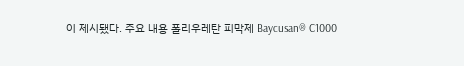이 제시됐다. 주요 내용 폴리우레탄 피막제 Baycusan® C1000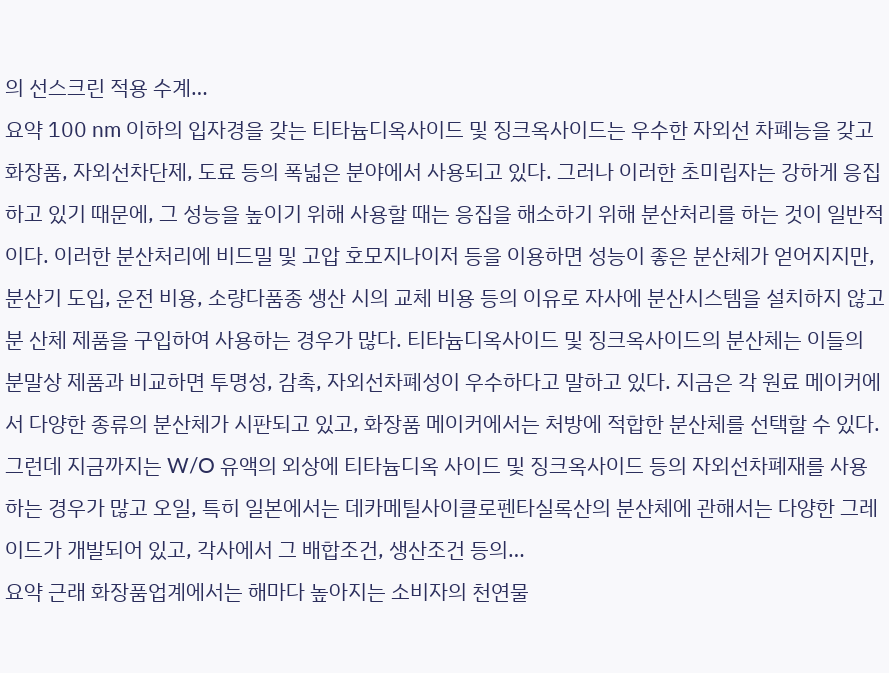의 선스크린 적용 수계…
요약 100 nm 이하의 입자경을 갖는 티타늄디옥사이드 및 징크옥사이드는 우수한 자외선 차폐능을 갖고 화장품, 자외선차단제, 도료 등의 폭넓은 분야에서 사용되고 있다. 그러나 이러한 초미립자는 강하게 응집하고 있기 때문에, 그 성능을 높이기 위해 사용할 때는 응집을 해소하기 위해 분산처리를 하는 것이 일반적이다. 이러한 분산처리에 비드밀 및 고압 호모지나이저 등을 이용하면 성능이 좋은 분산체가 얻어지지만, 분산기 도입, 운전 비용, 소량다품종 생산 시의 교체 비용 등의 이유로 자사에 분산시스템을 설치하지 않고 분 산체 제품을 구입하여 사용하는 경우가 많다. 티타늄디옥사이드 및 징크옥사이드의 분산체는 이들의 분말상 제품과 비교하면 투명성, 감촉, 자외선차폐성이 우수하다고 말하고 있다. 지금은 각 원료 메이커에서 다양한 종류의 분산체가 시판되고 있고, 화장품 메이커에서는 처방에 적합한 분산체를 선택할 수 있다. 그런데 지금까지는 W/O 유액의 외상에 티타늄디옥 사이드 및 징크옥사이드 등의 자외선차폐재를 사용하는 경우가 많고 오일, 특히 일본에서는 데카메틸사이클로펜타실록산의 분산체에 관해서는 다양한 그레이드가 개발되어 있고, 각사에서 그 배합조건, 생산조건 등의…
요약 근래 화장품업계에서는 해마다 높아지는 소비자의 천연물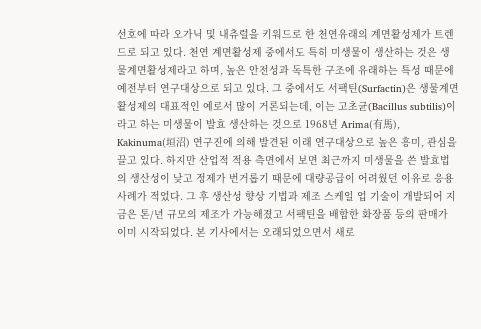선호에 따라 오가닉 및 내츄럴을 키워드로 한 천연유래의 계면활성제가 트렌드로 되고 있다. 천연 계면활성제 중에서도 특히 미생물이 생산하는 것은 생물계면활성제라고 하며, 높은 안전성과 독특한 구조에 유래하는 특성 때문에 예전부터 연구대상으로 되고 있다. 그 중에서도 서팩틴(Surfactin)은 생물계면활성제의 대표적인 예로서 많이 거론되는데, 이는 고초균(Bacillus subtilis)이라고 하는 미생물이 발효 생산하는 것으로 1968년 Arima(有馬), Kakinuma(垣沼) 연구진에 의해 발견된 이래 연구대상으로 높은 흥미, 관심을 끌고 있다. 하지만 산업적 적용 측면에서 보면 최근까지 미생물을 쓴 발효법의 생산성이 낮고 정제가 번거롭기 때문에 대량공급이 어려웠던 이유로 응용 사례가 적었다. 그 후 생산성 향상 기법과 제조 스케일 업 기술이 개발되어 지금은 톤/년 규모의 제조가 가능해졌고 서팩틴을 배합한 화장품 등의 판매가 이미 시작되었다. 본 기사에서는 오래되었으면서 새로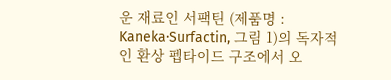운 재료인 서팩틴 (제품명 : Kaneka·Surfactin, 그림 1)의 독자적인 환상 펩타이드 구조에서 오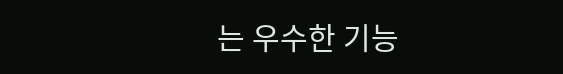는 우수한 기능